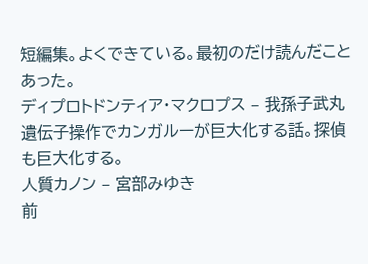短編集。よくできている。最初のだけ読んだことあった。
ディプロトドンティア・マクロプス – 我孫子武丸
遺伝子操作でカンガルーが巨大化する話。探偵も巨大化する。
人質カノン – 宮部みゆき
前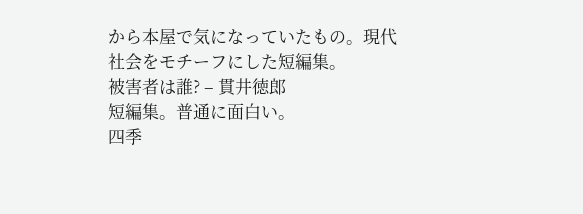から本屋で気になっていたもの。現代社会をモチーフにした短編集。
被害者は誰? – 貫井徳郎
短編集。普通に面白い。
四季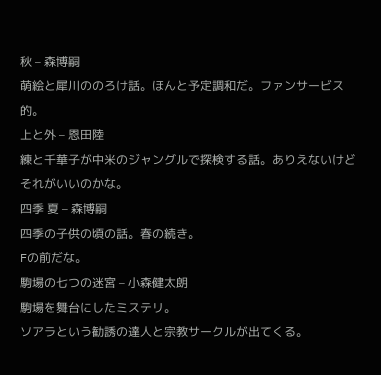秋 – 森博嗣
萌絵と犀川ののろけ話。ほんと予定調和だ。ファンサービス的。
上と外 – 恩田陸
練と千華子が中米のジャングルで探検する話。ありえないけどそれがいいのかな。
四季 夏 – 森博嗣
四季の子供の頃の話。春の続き。
Fの前だな。
駒場の七つの迷宮 – 小森健太朗
駒場を舞台にしたミステリ。
ソアラという勧誘の達人と宗教サークルが出てくる。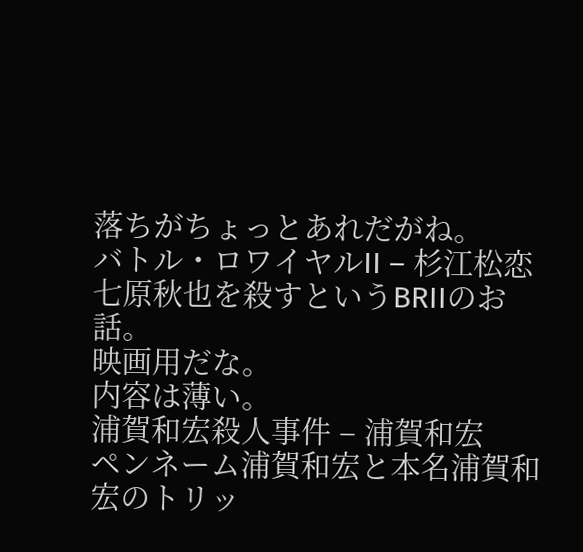落ちがちょっとあれだがね。
バトル・ロワイヤルII – 杉江松恋
七原秋也を殺すというBRIIのお話。
映画用だな。
内容は薄い。
浦賀和宏殺人事件 – 浦賀和宏
ペンネーム浦賀和宏と本名浦賀和宏のトリッ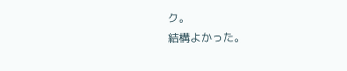ク。
結構よかった。